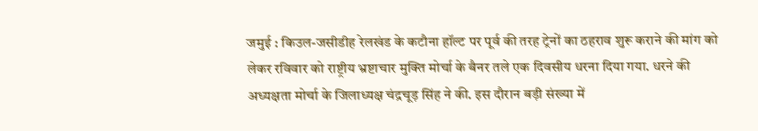जमुई : किउल-जसीडीह रेलखंड के कटौना हॉल्ट पर पूर्व की तरह ट्रेनों का ठहराव शुरू कराने की मांग को लेकर रविवार को राष्ट्रीय भ्रष्टाचार मुक्ति मोर्चा के बैनर तले एक दिवसीय धरना दिया गया. धरने की अध्यक्षता मोर्चा के जिलाध्यक्ष चंद्रचूड़ सिंह ने की. इस दौरान बड़ी संख्या में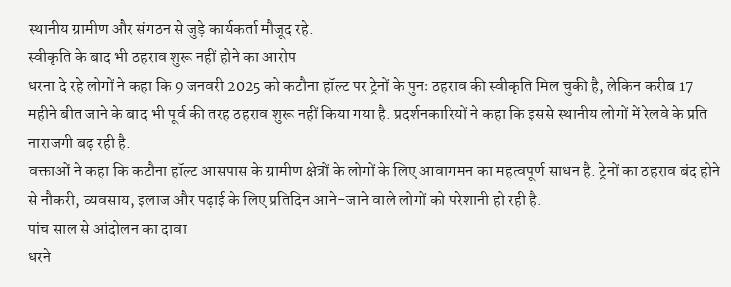स्थानीय ग्रामीण और संगठन से जुड़े कार्यकर्ता मौजूद रहे.
स्वीकृति के बाद भी ठहराव शुरू नहीं होने का आरोप
धरना दे रहे लोगों ने कहा कि 9 जनवरी 2025 को कटौना हॉल्ट पर ट्रेनों के पुनः ठहराव की स्वीकृति मिल चुकी है, लेकिन करीब 17 महीने बीत जाने के बाद भी पूर्व की तरह ठहराव शुरू नहीं किया गया है. प्रदर्शनकारियों ने कहा कि इससे स्थानीय लोगों में रेलवे के प्रति नाराजगी बढ़ रही है.
वक्ताओं ने कहा कि कटौना हॉल्ट आसपास के ग्रामीण क्षेत्रों के लोगों के लिए आवागमन का महत्वपूर्ण साधन है. ट्रेनों का ठहराव बंद होने से नौकरी, व्यवसाय, इलाज और पढ़ाई के लिए प्रतिदिन आने-जाने वाले लोगों को परेशानी हो रही है.
पांच साल से आंदोलन का दावा
धरने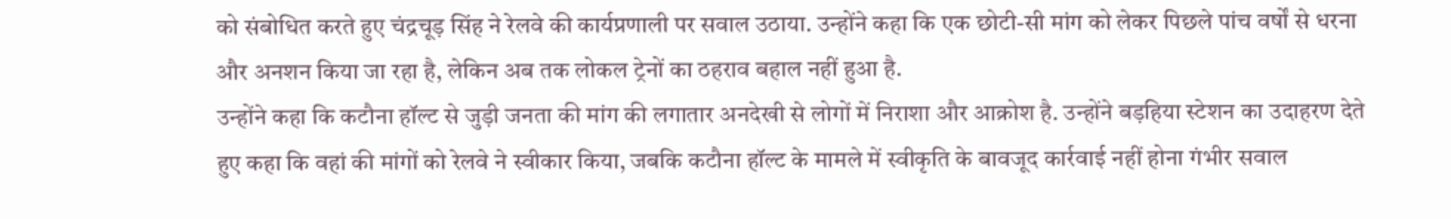को संबोधित करते हुए चंद्रचूड़ सिंह ने रेलवे की कार्यप्रणाली पर सवाल उठाया. उन्होंने कहा कि एक छोटी-सी मांग को लेकर पिछले पांच वर्षों से धरना और अनशन किया जा रहा है, लेकिन अब तक लोकल ट्रेनों का ठहराव बहाल नहीं हुआ है.
उन्होंने कहा कि कटौना हॉल्ट से जुड़ी जनता की मांग की लगातार अनदेखी से लोगों में निराशा और आक्रोश है. उन्होंने बड़हिया स्टेशन का उदाहरण देते हुए कहा कि वहां की मांगों को रेलवे ने स्वीकार किया, जबकि कटौना हॉल्ट के मामले में स्वीकृति के बावजूद कार्रवाई नहीं होना गंभीर सवाल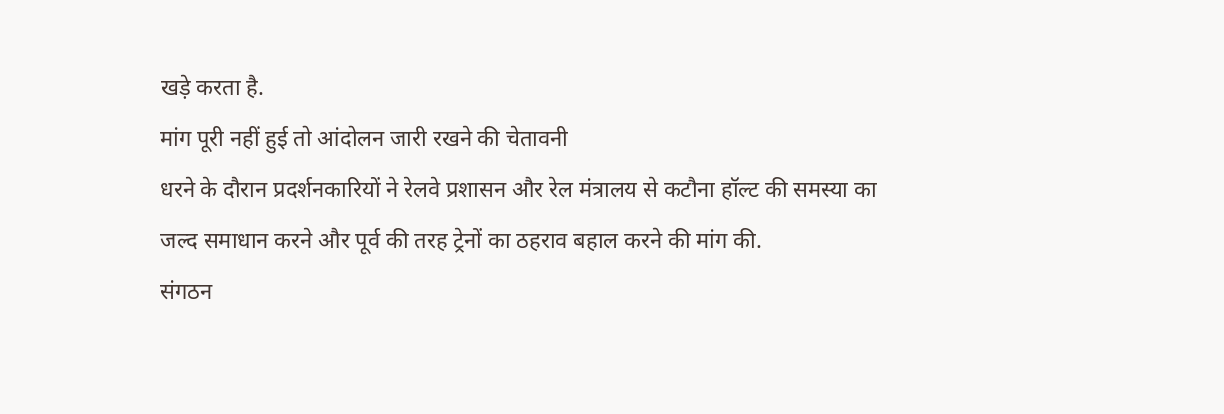खड़े करता है.
मांग पूरी नहीं हुई तो आंदोलन जारी रखने की चेतावनी
धरने के दौरान प्रदर्शनकारियों ने रेलवे प्रशासन और रेल मंत्रालय से कटौना हॉल्ट की समस्या का जल्द समाधान करने और पूर्व की तरह ट्रेनों का ठहराव बहाल करने की मांग की.
संगठन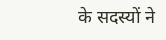के सदस्यों ने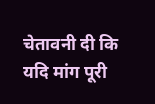चेतावनी दी कि यदि मांग पूरी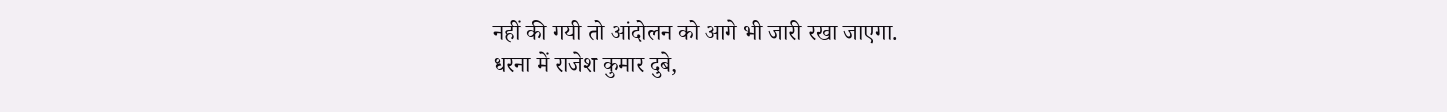नहीं की गयी तो आंदोलन को आगे भी जारी रखा जाएगा.
धरना में राजेश कुमार दुबे,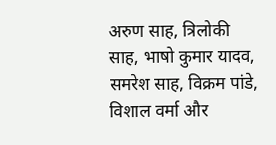अरुण साह, त्रिलोकी साह, भाषो कुमार यादव, समरेश साह, विक्रम पांडे, विशाल वर्मा और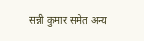सन्नी कुमार समेत अन्य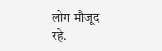लोग मौजूद रहे.